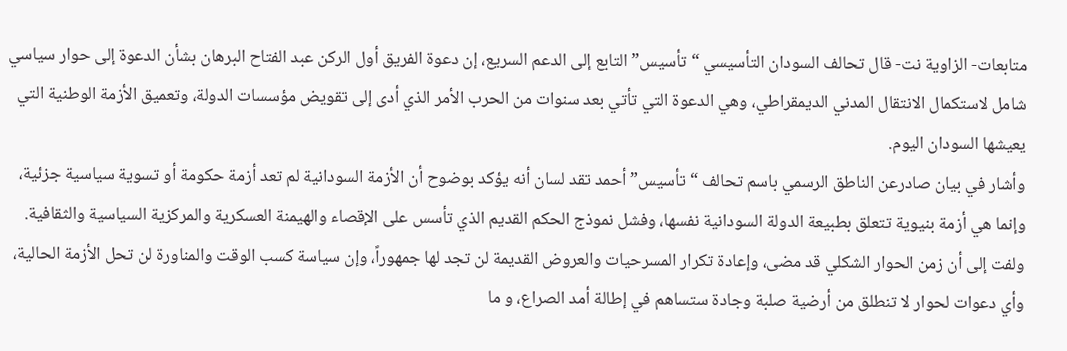متابعات- الزاوية نت- قال تحالف السودان التأسيسي “تأسيس” التابع إلى الدعم السريع، إن دعوة الفريق أول الركن عبد الفتاح البرهان بشأن الدعوة إلى حوار سياسي شامل لاستكمال الانتقال المدني الديمقراطي، وهي الدعوة التي تأتي بعد سنوات من الحرب الأمر الذي أدى إلى تقويض مؤسسات الدولة، وتعميق الأزمة الوطنية التي يعيشها السودان اليوم.
وأشار في بيان صادرعن الناطق الرسمي باسم تحالف “تأسيس” أحمد تقد لسان أنه يؤكد بوضوح أن الأزمة السودانية لم تعد أزمة حكومة أو تسوية سياسية جزئية، وإنما هي أزمة بنيوية تتعلق بطبيعة الدولة السودانية نفسها، وفشل نموذج الحكم القديم الذي تأسس على الإقصاء والهيمنة العسكرية والمركزية السياسية والثقافية.
ولفت إلى أن زمن الحوار الشكلي قد مضى، وإعادة تكرار المسرحيات والعروض القديمة لن تجد لها جمهوراً، وإن سياسة كسب الوقت والمناورة لن تحل الأزمة الحالية، وأي دعوات لحوار لا تنطلق من أرضية صلبة وجادة ستساهم في إطالة أمد الصراع، و ما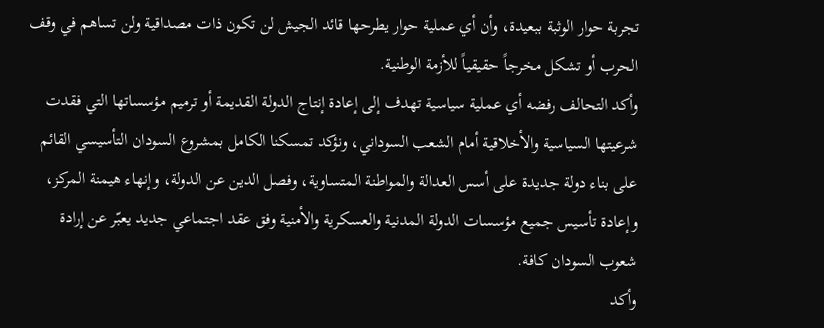تجربة حوار الوثبة ببعيدة، وأن أي عملية حوار يطرحها قائد الجيش لن تكون ذات مصداقية ولن تساهم في وقف الحرب أو تشكل مخرجاً حقيقياً للأزمة الوطنية.
وأكد التحالف رفضه أي عملية سياسية تهدف إلى إعادة إنتاج الدولة القديمة أو ترميم مؤسساتها التي فقدت شرعيتها السياسية والأخلاقية أمام الشعب السوداني، ونؤكد تمسكنا الكامل بمشروع السودان التأسيسي القائم على بناء دولة جديدة على أسس العدالة والمواطنة المتساوية، وفصل الدين عن الدولة، وإنهاء هيمنة المركز، وإعادة تأسيس جميع مؤسسات الدولة المدنية والعسكرية والأمنية وفق عقد اجتماعي جديد يعبّر عن إرادة شعوب السودان كافة.
وأكد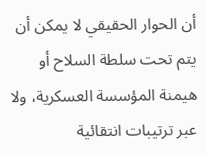أن الحوار الحقيقي لا يمكن أن يتم تحت سلطة السلاح أو هيمنة المؤسسة العسكرية، ولا عبر ترتيبات انتقائية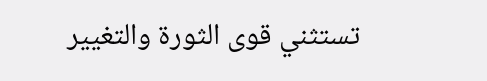تستثني قوى الثورة والتغيير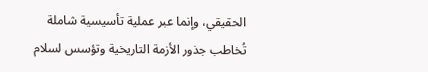الحقيقي، وإنما عبر عملية تأسيسية شاملة تُخاطب جذور الأزمة التاريخية وتؤسس لسلام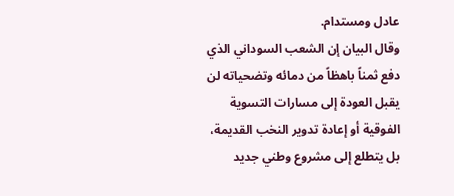عادل ومستدام.
وقال البيان إن الشعب السوداني الذي دفع ثمناً باهظاً من دمائه وتضحياته لن يقبل العودة إلى مسارات التسوية الفوقية أو إعادة تدوير النخب القديمة، بل يتطلع إلى مشروع وطني جديد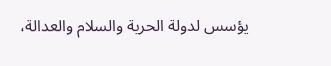يؤسس لدولة الحرية والسلام والعدالة،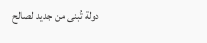دولة تُبنى من جديد لصالح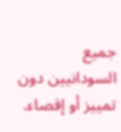جميع السودانيين دون تمييز أو إقصاء.